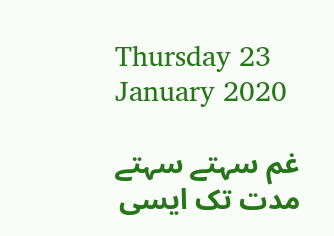Thursday 23 January 2020

غم سہتے سہتے مدت تک ایسی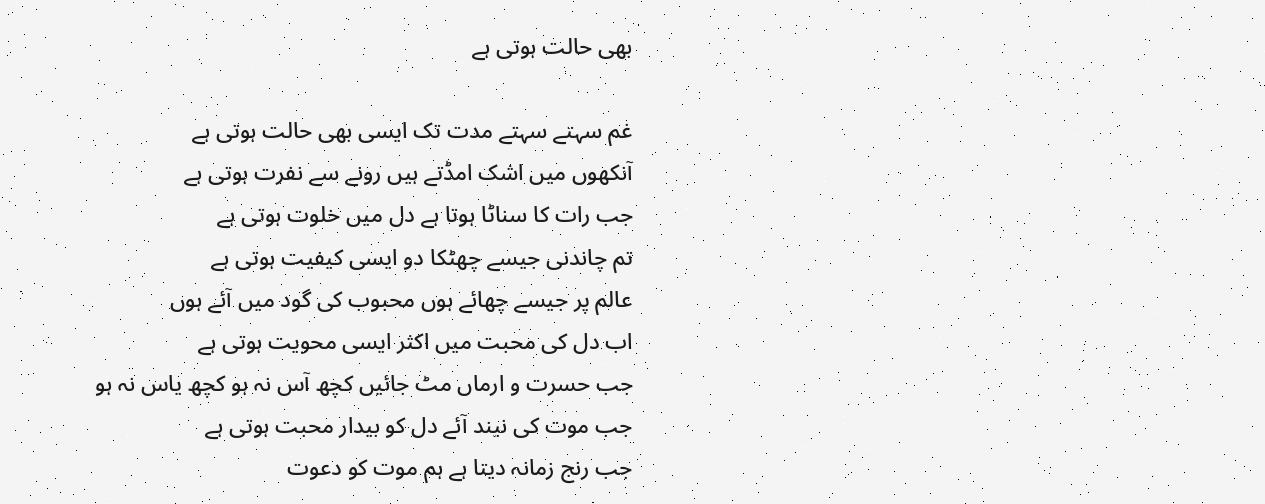بھی حالت ہوتی ہے

غم سہتے سہتے مدت تک ایسی بھی حالت ہوتی ہے
آنکھوں میں اشک امڈتے ہیں رونے سے نفرت ہوتی ہے
جب رات کا سناٹا ہوتا ہے دل میں خلوت ہوتی ہے
تم چاندنی جیسے چھٹکا دو ایسی کیفیت ہوتی ہے
عالم پر جیسے چھائے ہوں محبوب کی گود میں آئے ہوں
اب دل کی محبت میں اکثر ایسی محویت ہوتی ہے
جب حسرت و ارماں مٹ جائیں کچھ آس نہ ہو کچھ یاس نہ ہو
جب موت کی نیند آئے دل کو بیدار محبت ہوتی ہے
جب رنج زمانہ دیتا ہے ہم موت کو دعوت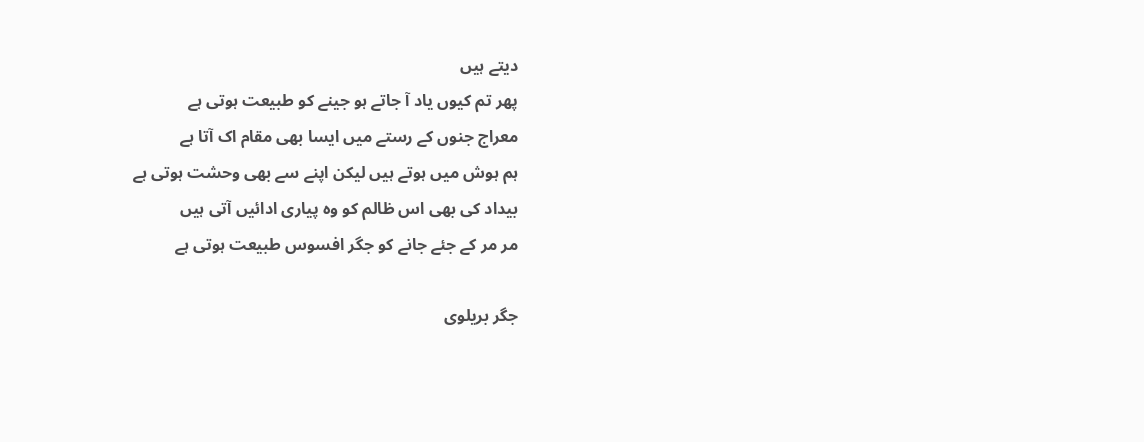دیتے ہیں
پھر تم کیوں یاد آ جاتے ہو جینے کو طبیعت ہوتی ہے
معراج جنوں کے رستے میں ایسا بھی مقام اک آتا ہے
ہم ہوش میں ہوتے ہیں لیکن اپنے سے بھی وحشت ہوتی ہے
بیداد کی بھی اس ظالم کو وہ پیاری ادائیں آتی ہیں
مر مر کے جئے جانے کو جگر افسوس طبیعت ہوتی ہے

جگر بریلوی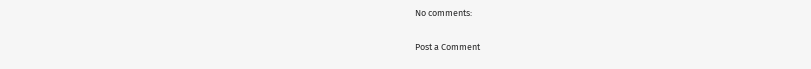No comments:

Post a Comment